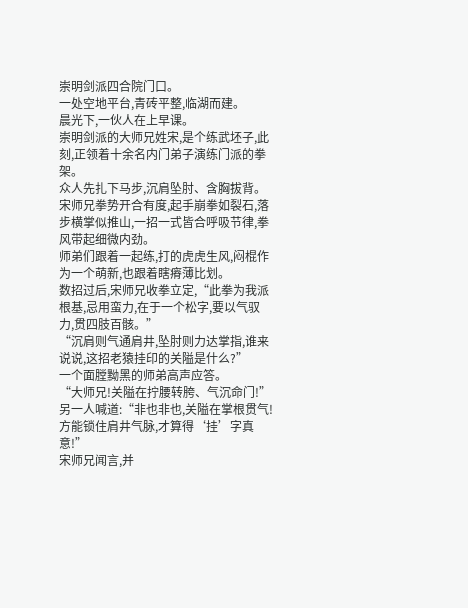崇明剑派四合院门口。
一处空地平台,青砖平整,临湖而建。
晨光下,一伙人在上早课。
崇明剑派的大师兄姓宋,是个练武坯子,此刻,正领着十余名内门弟子演练门派的拳架。
众人先扎下马步,沉肩坠肘、含胸拔背。
宋师兄拳势开合有度,起手崩拳如裂石,落步横掌似推山,一招一式皆合呼吸节律,拳风带起细微内劲。
师弟们跟着一起练,打的虎虎生风,闷棍作为一个萌新,也跟着瞎瘠薄比划。
数招过后,宋师兄收拳立定,“此拳为我派根基,忌用蛮力,在于一个松字,要以气驭力,贯四肢百骸。”
“沉肩则气通肩井,坠肘则力达掌指,谁来说说,这招老猿挂印的关隘是什么?”
一个面膛黝黑的师弟高声应答。
“大师兄!关隘在拧腰转胯、气沉命门!”
另一人喊道:“非也非也,关隘在掌根贯气!方能锁住肩井气脉,才算得‘挂’字真意!”
宋师兄闻言,并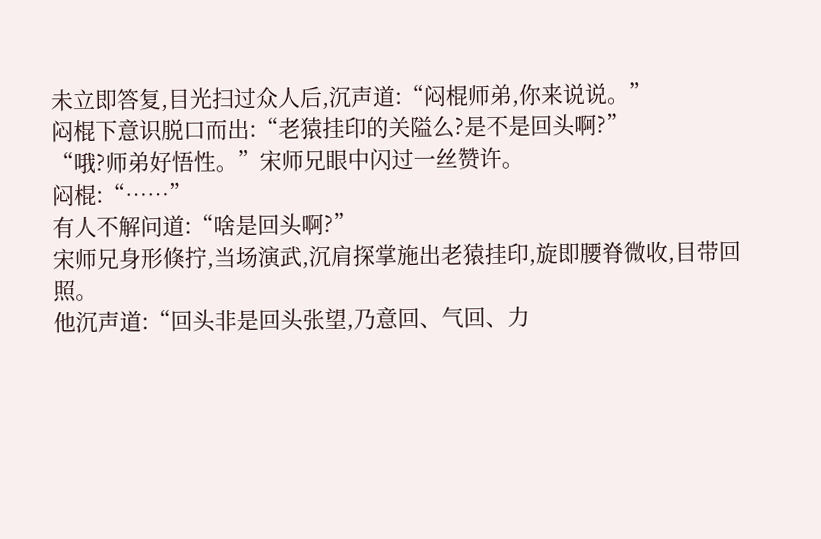未立即答复,目光扫过众人后,沉声道:“闷棍师弟,你来说说。”
闷棍下意识脱口而出:“老猿挂印的关隘么?是不是回头啊?”
“哦?师弟好悟性。”宋师兄眼中闪过一丝赞许。
闷棍:“……”
有人不解问道:“啥是回头啊?”
宋师兄身形倏拧,当场演武,沉肩探掌施出老猿挂印,旋即腰脊微收,目带回照。
他沉声道:“回头非是回头张望,乃意回、气回、力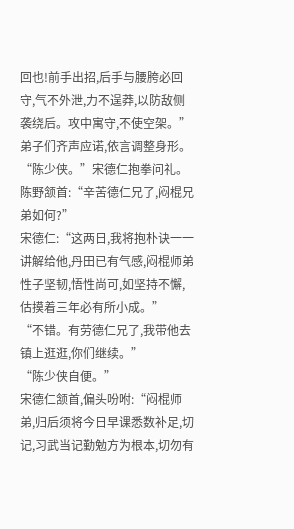回也!前手出招,后手与腰胯必回守,气不外泄,力不逞莽,以防敌侧袭绕后。攻中寓守,不使空架。”
弟子们齐声应诺,依言调整身形。
“陈少侠。”宋德仁抱拳问礼。
陈野颔首:“辛苦德仁兄了,闷棍兄弟如何?”
宋德仁:“这两日,我将抱朴诀一一讲解给他,丹田已有气感,闷棍师弟性子坚韧,悟性尚可,如坚持不懈,估摸着三年必有所小成。”
“不错。有劳德仁兄了,我带他去镇上逛逛,你们继续。”
“陈少侠自便。”
宋德仁颔首,偏头吩咐:“闷棍师弟,归后须将今日早课悉数补足,切记,习武当记勤勉方为根本,切勿有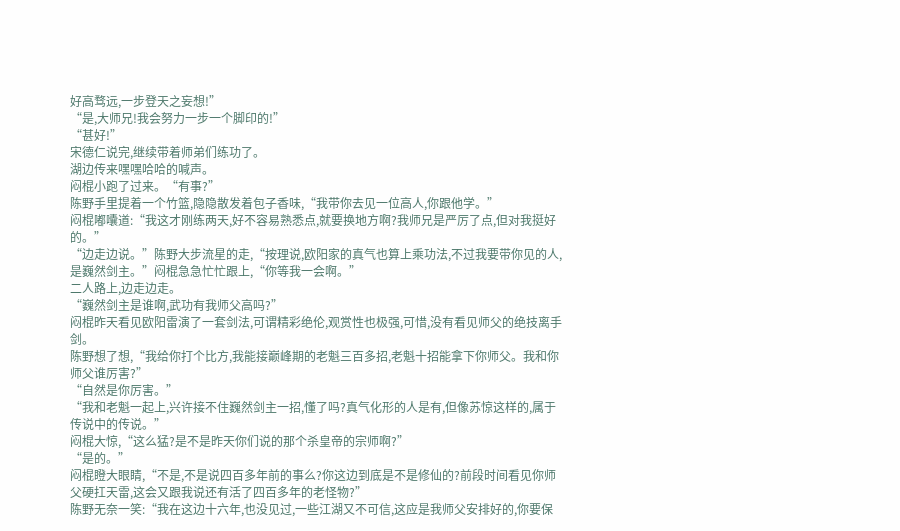好高骛远,一步登天之妄想!”
“是,大师兄!我会努力一步一个脚印的!”
“甚好!”
宋德仁说完,继续带着师弟们练功了。
湖边传来嘿嘿哈哈的喊声。
闷棍小跑了过来。“有事?”
陈野手里提着一个竹篮,隐隐散发着包子香味,“我带你去见一位高人,你跟他学。”
闷棍嘟囔道:“我这才刚练两天,好不容易熟悉点,就要换地方啊?我师兄是严厉了点,但对我挺好的。”
“边走边说。”陈野大步流星的走,“按理说,欧阳家的真气也算上乘功法,不过我要带你见的人,是巍然剑主。”闷棍急急忙忙跟上,“你等我一会啊。”
二人路上,边走边走。
“巍然剑主是谁啊,武功有我师父高吗?”
闷棍昨天看见欧阳雷演了一套剑法,可谓精彩绝伦,观赏性也极强,可惜,没有看见师父的绝技离手剑。
陈野想了想,“我给你打个比方,我能接巅峰期的老魁三百多招,老魁十招能拿下你师父。我和你师父谁厉害?”
“自然是你厉害。”
“我和老魁一起上,兴许接不住巍然剑主一招,懂了吗?真气化形的人是有,但像苏惊这样的,属于传说中的传说。”
闷棍大惊,“这么猛?是不是昨天你们说的那个杀皇帝的宗师啊?”
“是的。”
闷棍瞪大眼睛,“不是,不是说四百多年前的事么?你这边到底是不是修仙的?前段时间看见你师父硬扛天雷,这会又跟我说还有活了四百多年的老怪物?”
陈野无奈一笑:“我在这边十六年,也没见过,一些江湖又不可信,这应是我师父安排好的,你要保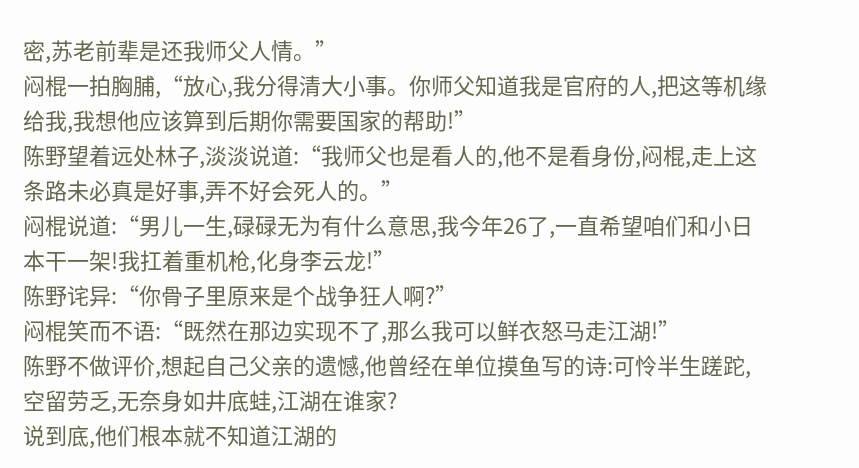密,苏老前辈是还我师父人情。”
闷棍一拍胸脯,“放心,我分得清大小事。你师父知道我是官府的人,把这等机缘给我,我想他应该算到后期你需要国家的帮助!”
陈野望着远处林子,淡淡说道:“我师父也是看人的,他不是看身份,闷棍,走上这条路未必真是好事,弄不好会死人的。”
闷棍说道:“男儿一生,碌碌无为有什么意思,我今年26了,一直希望咱们和小日本干一架!我扛着重机枪,化身李云龙!”
陈野诧异:“你骨子里原来是个战争狂人啊?”
闷棍笑而不语:“既然在那边实现不了,那么我可以鲜衣怒马走江湖!”
陈野不做评价,想起自己父亲的遗憾,他曾经在单位摸鱼写的诗:可怜半生蹉跎,空留劳乏,无奈身如井底蛙,江湖在谁家?
说到底,他们根本就不知道江湖的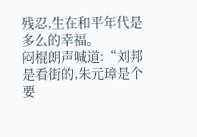残忍,生在和平年代是多么的幸福。
闷棍朗声喊道:“刘邦是看街的,朱元璋是个要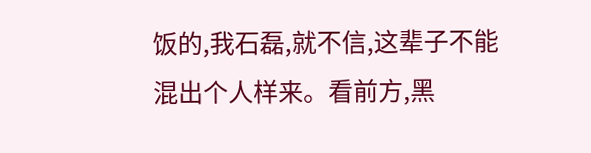饭的,我石磊,就不信,这辈子不能混出个人样来。看前方,黑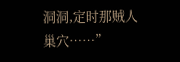洞洞,定时那贼人巢穴……”